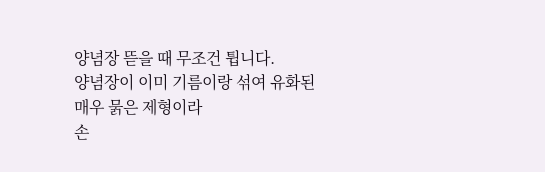양념장 뜯을 때 무조건 튑니다.
양념장이 이미 기름이랑 섞여 유화된 매우 묽은 제형이라
손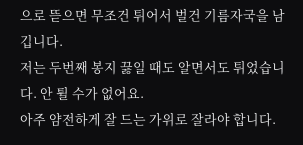으로 뜯으면 무조건 튀어서 벌건 기름자국을 남깁니다.
저는 두번째 봉지 끓일 때도 알면서도 튀었습니다. 안 튈 수가 없어요.
아주 얌전하게 잘 드는 가위로 잘라야 합니다.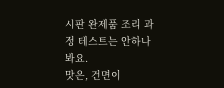시판 완제품 조리 과정 테스트는 안하나봐요.
맛은, 건면이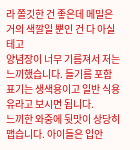라 쫄깃한 건 좋은데 메밀은 거의 색깔일 뿐인 건 다 아실테고
양념장이 너무 기름져서 저는 느끼했습니다. 들기름 포함 표기는 생색용이고 일반 식용유라고 보시면 됩니다.
느끼한 와중에 뒷맛이 상당히 맵습니다. 아이들은 입안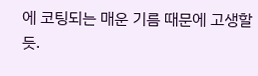에 코팅되는 매운 기름 때문에 고생할 듯.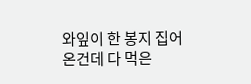와잎이 한 봉지 집어온건데 다 먹은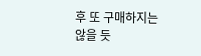후 또 구매하지는 않을 듯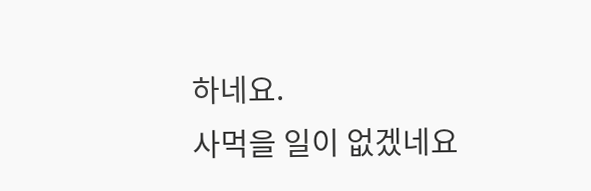하네요.
사먹을 일이 없겠네요